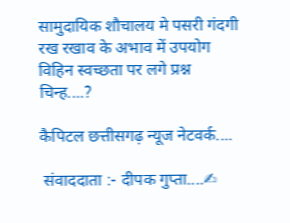सामुदायिक शौचालय मे पसरी गंदगी रख रखाव के अभाव में उपयोग विहिन स्वच्छता पर लगे प्रश्न चिन्ह....?

कैपिटल छत्तीसगढ़ न्यूज नेटवर्क....

 संवाददाता :- दीपक गुप्ता....✍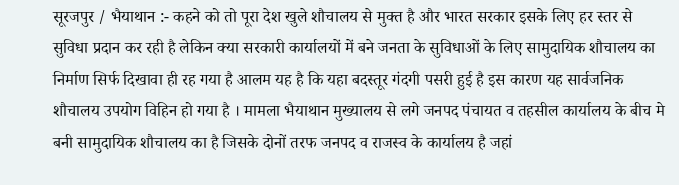सूरजपुर / भैयाथान :- कहने को तो पूरा देश खुले शौचालय से मुक्त है और भारत सरकार इसके लिए हर स्तर से सुविधा प्रदान कर रही है लेकिन क्या सरकारी कार्यालयों में बने जनता के सुविधाओं के लिए सामुदायिक शौचालय का निर्माण सिर्फ दिखावा ही रह गया है आलम यह है कि यहा बदस्तूर गंदगी पसरी हुई है इस कारण यह सार्वजनिक शौचालय उपयोग विहिन हो गया है । मामला भैयाथान मुख्यालय से लगे जनपद पंचायत व तहसील कार्यालय के बीच मे बनी सामुदायिक शौचालय का है जिसके दोनों तरफ जनपद व राजस्व के कार्यालय है जहां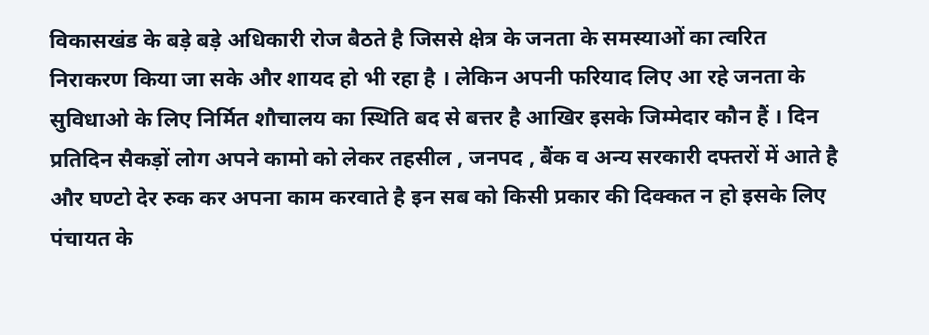विकासखंड के बड़े बड़े अधिकारी रोज बैठते है जिससे क्षेत्र के जनता के समस्याओं का त्वरित निराकरण किया जा सके और शायद हो भी रहा है । लेकिन अपनी फरियाद लिए आ रहे जनता के सुविधाओ के लिए निर्मित शौचालय का स्थिति बद से बत्तर है आखिर इसके जिम्मेदार कौन हैं । दिन प्रतिदिन सैकड़ों लोग अपने कामो को लेकर तहसील , जनपद , बैंक व अन्य सरकारी दफ्तरों में आते है और घण्टो देर रुक कर अपना काम करवाते है इन सब को किसी प्रकार की दिक्कत न हो इसके लिए पंचायत के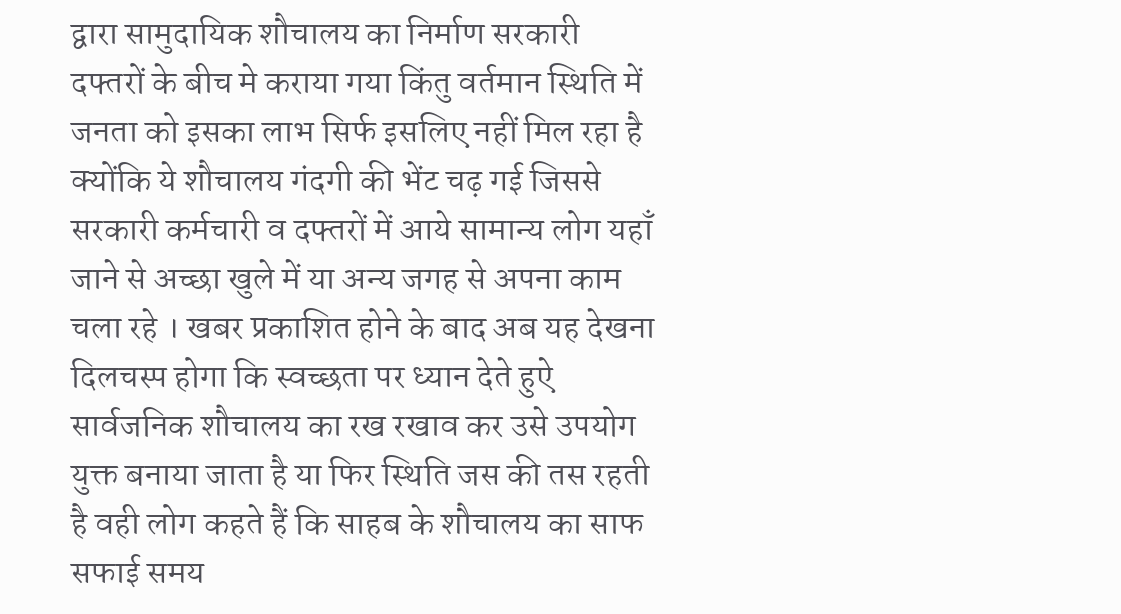द्वारा सामुदायिक शौचालय का निर्माण सरकारी दफ्तरों के बीच मे कराया गया किंतु वर्तमान स्थिति में जनता को इसका लाभ सिर्फ इसलिए नहीं मिल रहा है क्योंकि ये शौचालय गंदगी की भेंट चढ़ गई जिससे सरकारी कर्मचारी व दफ्तरों में आये सामान्य लोग यहाँ जाने से अच्छा खुले में या अन्य जगह से अपना काम चला रहे । खबर प्रकाशित होने के बाद अब यह देखना दिलचस्प होगा कि स्वच्छता पर ध्यान देते हुऐ सार्वजनिक शौचालय का रख रखाव कर उसे उपयोग युक्त बनाया जाता है या फिर स्थिति जस की तस रहती है वही लोग कहते हैं कि साहब के शौचालय का साफ सफाई समय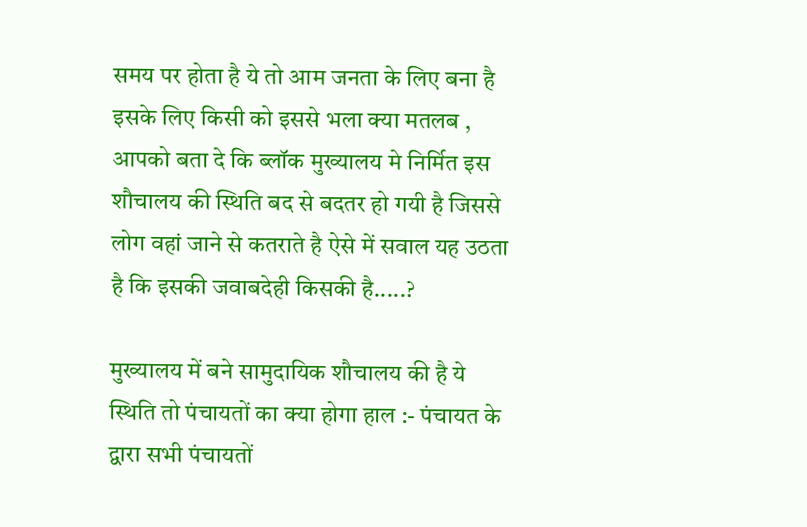समय पर होता है ये तो आम जनता के लिए बना है इसके लिए किसी को इससे भला क्या मतलब , आपको बता दे कि ब्लॉक मुख्यालय मे निर्मित इस शौचालय की स्थिति बद से बदतर हो गयी है जिससे लोग वहां जाने से कतराते है ऐसे में सवाल यह उठता है कि इसकी जवाबदेही किसकी है.....?

मुख्यालय में बने सामुदायिक शौचालय की है ये स्थिति तो पंचायतों का क्या होगा हाल :- पंचायत के द्वारा सभी पंचायतों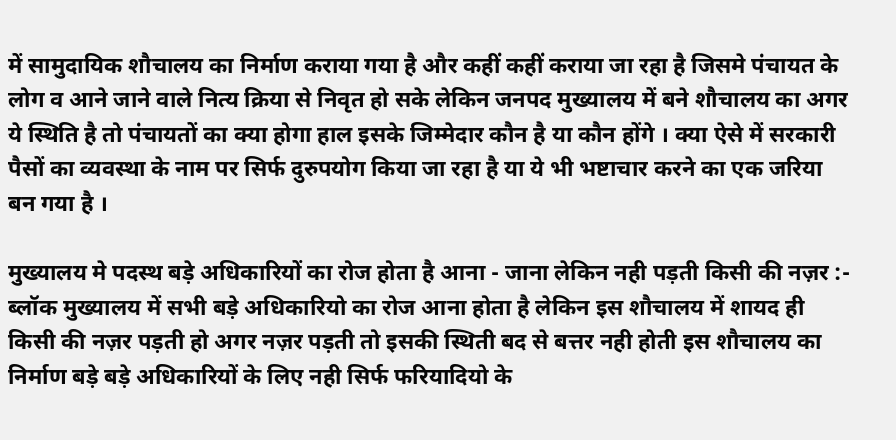में सामुदायिक शौचालय का निर्माण कराया गया है और कहीं कहीं कराया जा रहा है जिसमे पंचायत के लोग व आने जाने वाले नित्य क्रिया से निवृत हो सके लेकिन जनपद मुख्यालय में बने शौचालय का अगर ये स्थिति है तो पंचायतों का क्या होगा हाल इसके जिम्मेदार कौन है या कौन होंगे । क्या ऐसे में सरकारी पैसों का व्यवस्था के नाम पर सिर्फ दुरुपयोग किया जा रहा है या ये भी भष्टाचार करने का एक जरिया बन गया है ।

मुख्यालय मे पदस्थ बड़े अधिकारियों का रोज होता है आना - जाना लेकिन नही पड़ती किसी की नज़र :- ब्लॉक मुख्यालय में सभी बड़े अधिकारियो का रोज आना होता है लेकिन इस शौचालय में शायद ही किसी की नज़र पड़ती हो अगर नज़र पड़ती तो इसकी स्थिती बद से बत्तर नही होती इस शौचालय का निर्माण बड़े बड़े अधिकारियों के लिए नही सिर्फ फरियादियो के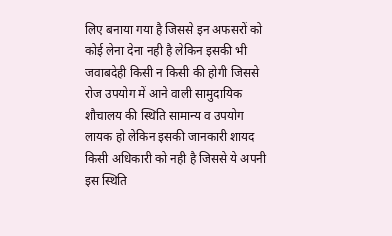लिए बनाया गया है जिससे इन अफसरों को कोई लेना देना नही है लेकिन इसकी भी जवाबदेही किसी न किसी की होगी जिससे रोज उपयोग में आने वाली सामुदायिक शौचालय की स्थिति सामान्य व उपयोग लायक हो लेकिन इसकी जानकारी शायद किसी अधिकारी को नही है जिससे ये अपनी इस स्थिति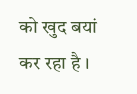को खुद बयां कर रहा है ।